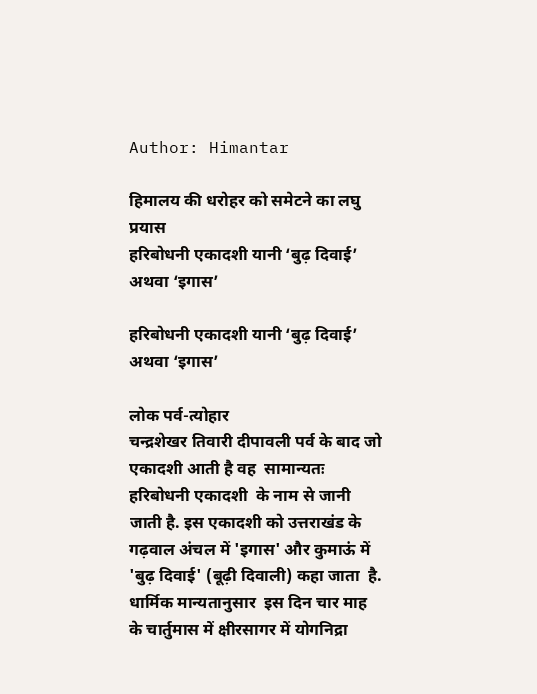Author: Himantar

हिमालय की धरोहर को समेटने का लघु प्रयास
हरिबोधनी एकादशी यानी ‘बुढ़ दिवाई’ अथवा ‘इगास’

हरिबोधनी एकादशी यानी ‘बुढ़ दिवाई’ अथवा ‘इगास’

लोक पर्व-त्योहार
चन्द्रशेखर तिवारी दीपावली पर्व के बाद जो एकादशी आती है वह  सामान्यतः हरिबोधनी एकादशी  के नाम से जानी जाती है. इस एकादशी को उत्तराखंड के गढ़वाल अंचल में 'इगास' और कुमाऊं में 'बुढ़ दिवाई' (बूढ़ी दिवाली) कहा जाता  है. धार्मिक मान्यतानुसार  इस दिन चार माह के चार्तुमास में क्षीरसागर में योगनिद्रा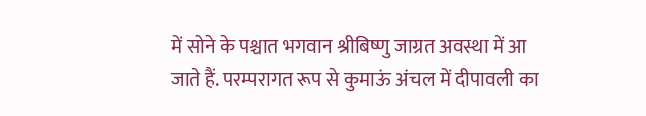में सोने के पश्चात भगवान श्रीबिष्णु जाग्रत अवस्था में आ जाते हैं. परम्परागत रूप से कुमाऊं अंचल में दीपावली का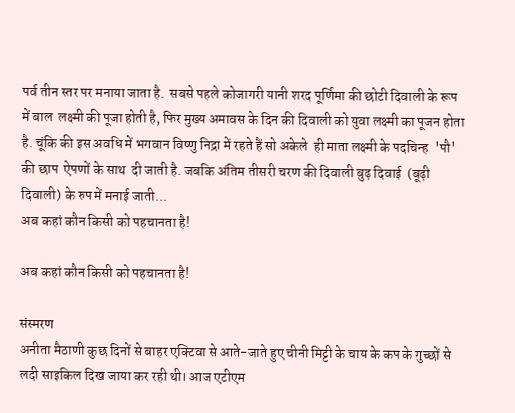पर्व तीन स्तर पर मनाया जाता है.  सबसे पहले कोजागरी यानी शरद पूर्णिमा की छोटी दिवाली के रूप में बाल  लक्ष्मी की पूजा होती है, फिर मुख्य अमावस के दिन की दिवाली को युवा लक्ष्मी का पूजन होता है. चूंकि की इस अवधि में भगवान विष्णु निद्रा में रहते हैं सो अकेले  ही माता लक्ष्मी के पदचिन्ह  'पौ' की छाप  ऐपणों के साथ  दी जाती है. जबकि अंतिम तीसरी चरण की दिवाली बुढ़ दिवाई  (बूढ़ी दिवाली) के रुप में मनाई जाती...
अब कहां कौन किसी को पहचानता है!

अब कहां कौन किसी को पहचानता है!

संस्मरण
अनीता मैठाणी कुछ दिनों से बाहर एक्टिवा से आते-जाते हुए चीनी मिट्टी के चाय के कप के गुच्छों से लदी साइकिल दिख जाया कर रही थी। आज एटीएम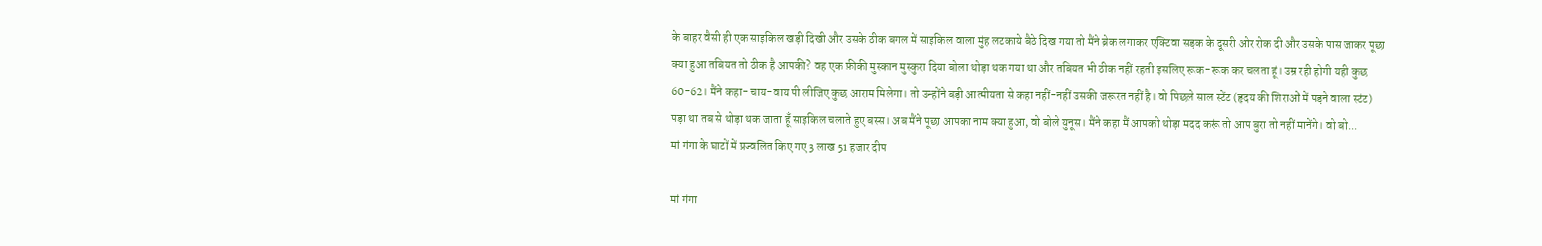के बाहर वैसी ही एक साइकिल खड़ी दिखी और उसके ठीक बगल में साइकिल वाला मुंह लटकाये बैठे दिख गया तो मैंने ब्रेक लगाकर एक्टिवा सड़क के दूसरी ओर रोक दी और उसके पास जाकर पूछा क्या हुआ तबियत तो ठीक है आपकी? वह एक फ़ीकी मुस्कान मुस्कुरा दिया बोला थोड़ा थक गया था और तबियत भी ठीक नहीं रहती इसलिए रूक-रूक कर चलता हूं। उम्र रही होगी यही कुछ 60-62। मैंने कहा- चाय-वाय पी लीजिए कुछ आराम मिलेगा। तो उन्होंने बड़ी आत्मीयता से कहा नहीं-नहीं उसकी जरूरत नहीं है। वो पिछले साल स्टेंट (हृदय की शिराओं में पड़ने वाला स्टंट) पड़ा था तब से थोड़ा थक जाता हूँ साइकिल चलाते हुए बस्स। अब मैंने पूछा आपका नाम क्या हुआ, वो बोले युनूस। मैंने कहा मैं आपको थोड़ा मदद करूं तो आप बुरा तो नहीं मानेंगे। वो बो...
मां गंगा के घाटों में प्रज्वलित किए गए 3 लाख 51 हजार दीप

मां गंगा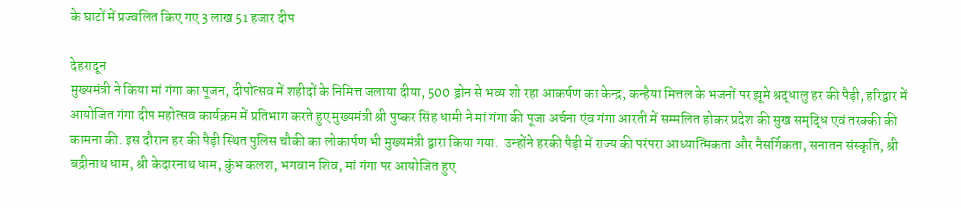के घाटों में प्रज्वलित किए गए 3 लाख 51 हजार दीप

देहरादून
मुख्यमंत्री ने किया मां गंगा का पूजन, दीपोत्सव में शहीदों के निमित्त जलाया दीया, 500 ड्रोन से भव्य शो रहा आकर्षण का केन्द्र, कन्हैया मित्तल के भजनों पर झूमे श्रद्धालु हर की पैड़ी, हरिद्वार में आयोजित गंगा दीप महोत्सव कार्यक्रम में प्रतिभाग करते हुए मुख्यमंत्री श्री पुष्कर सिंह धामी ने मां गंगा की पूजा अर्चना एंव गंगा आरती में सम्मलित होकर प्रदेश की सुख समृद्धि एवं तरक्की की कामना की. इस दौरान हर की पैड़ी स्थित पुलिस चौकी का लोकार्पण भी मुख्यमंत्री द्वारा किया गया.  उन्होंने हरकी पैड़ी में राज्य की परंपरा आध्यात्मिकता और नैसर्गिकता, सनातन संस्कृति, श्री बद्रीनाथ धाम, श्री केदारनाथ धाम, कुंभ कलश, भगवान शिव, मां गंगा पर आयोजित हुए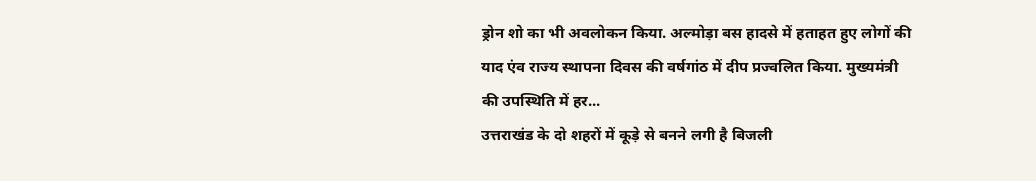ड्रोन शो का भी अवलोकन किया. अल्मोड़ा बस हादसे में हताहत हुए लोगों की याद एंव राज्य स्थापना दिवस की वर्षगांठ में दीप प्रज्वलित किया. मुख्यमंत्री की उपस्थिति में हर...
उत्तराखंड के दो शहरों में कूड़े से बनने लगी है बिजली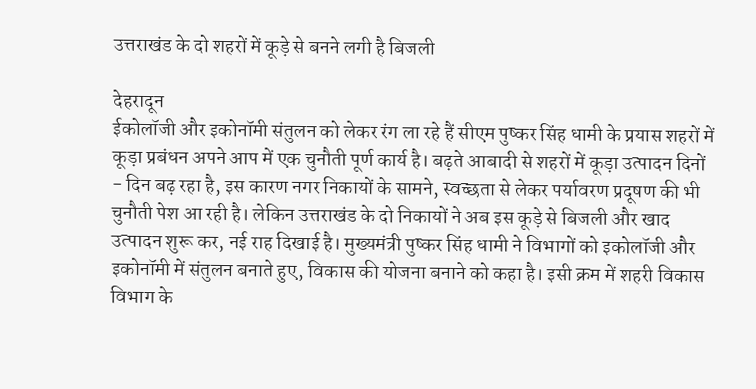उत्तराखंड के दो शहरों में कूड़े से बनने लगी है बिजली

देहरादून
ईकोलॉजी और इकोनॉमी संतुलन को लेकर रंग ला रहे हैं सीएम पुष्कर सिंह धामी के प्रयास शहरों में कूड़ा प्रबंधन अपने आप में एक चुनौती पूर्ण कार्य है। बढ़ते आबादी से शहरों में कूड़ा उत्पादन दिनों - दिन बढ़ रहा है, इस कारण नगर निकायों के सामने, स्वच्छता से लेकर पर्यावरण प्रदूषण की भी चुनौती पेश आ रही है। लेकिन उत्तराखंड के दो निकायों ने अब इस कूड़े से बिजली और खाद उत्पादन शुरू कर, नई राह दिखाई है। मुख्यमंत्री पुष्कर सिंह धामी ने विभागों को इकोलॉजी और इकोनॉमी में संतुलन बनाते हुए, विकास की योजना बनाने को कहा है। इसी क्रम में शहरी विकास विभाग के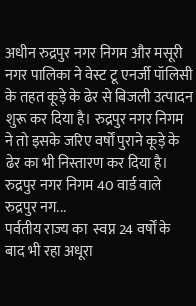अधीन रुद्रपुर नगर निगम और मसूरी नगर पालिका ने वेस्ट टू एनर्जी पॉलिसी के तहत कूड़े के ढेर से बिजली उत्पादन शुरू कर दिया है। रुद्रपुर नगर निगम ने तो इसके जरिए वर्षों पुराने कूड़े के ढेर का भी निस्तारण कर दिया है। रुद्रपुर नगर निगम 40 वार्ड वाले रुद्रपुर नग...
पर्वतीय राज्य का  स्वप्न 24 वर्षों के बाद भी रहा अधूरा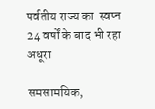पर्वतीय राज्य का  स्वप्न 24 वर्षों के बाद भी रहा अधूरा

समसामयिक,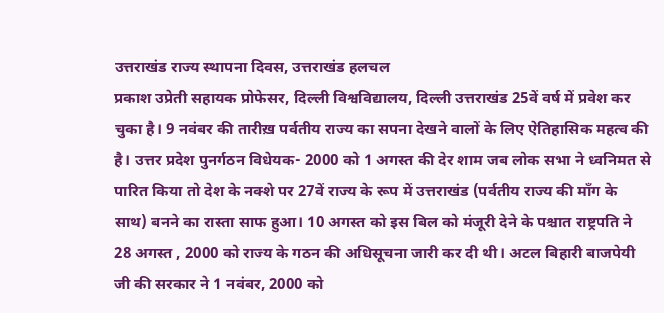उत्तराखंड राज्य स्थापना दिवस, उत्तराखंड हलचल
प्रकाश उप्रेती सहायक प्रोफेसर, दिल्ली विश्वविद्यालय, दिल्ली उत्तराखंड 25वें वर्ष में प्रवेश कर चुका है। 9 नवंबर की तारीख़ पर्वतीय राज्य का सपना देखने वालों के लिए ऐतिहासिक महत्व की है। उत्तर प्रदेश पुनर्गठन विधेयक- 2000 को 1 अगस्त की देर शाम जब लोक सभा ने ध्वनिमत से पारित किया तो देश के नक्शे पर 27वें राज्य के रूप में उत्तराखंड (पर्वतीय राज्य की माँग के साथ) बनने का रास्ता साफ हुआ। 10 अगस्त को इस बिल को मंजूरी देने के पश्चात राष्ट्रपति ने 28 अगस्त , 2000 को राज्य के गठन की अधिसूचना जारी कर दी थी। अटल बिहारी बाजपेयी जी की सरकार ने 1 नवंबर, 2000 को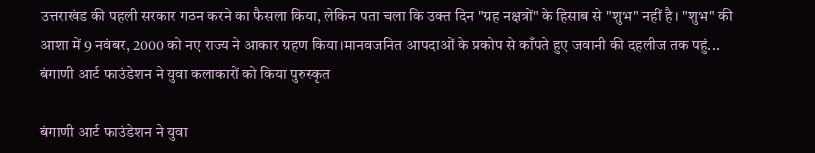उत्तराखंड की पहली सरकार गठन करने का फैसला किया, लेकिन पता चला कि उक्त दिन "ग्रह नक्षत्रों" के हिसाब से "शुभ" नहीं है। "शुभ" की आशा में 9 नवंबर, 2000 को नए राज्य ने आकार ग्रहण किया।मानवजनित आपदाओं के प्रकोप से काँपते हुए जवानी की दहलीज तक पहुं...
बंगाणी आर्ट फाउंडेशन ने युवा कलाकारों को किया पुरुस्कृत

बंगाणी आर्ट फाउंडेशन ने युवा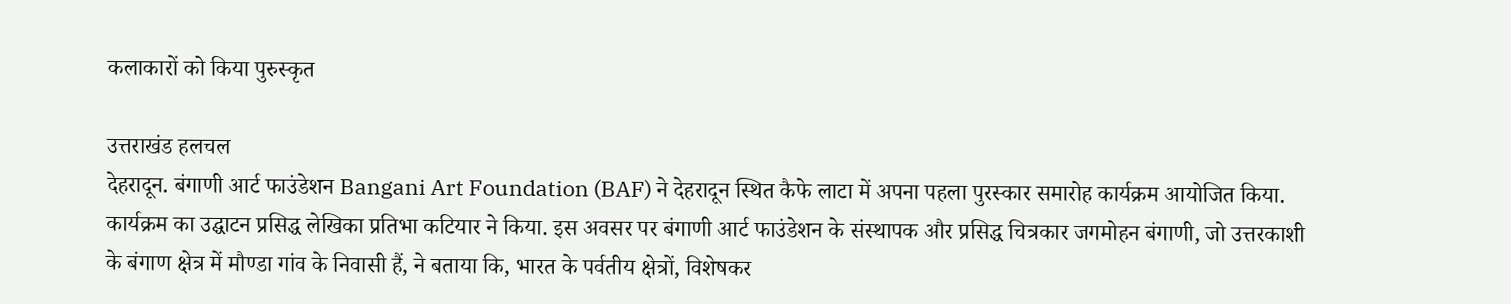कलाकारों को किया पुरुस्कृत

उत्तराखंड हलचल
देहरादून. बंगाणी आर्ट फाउंडेशन Bangani Art Foundation (BAF) ने देहरादून स्थित कैफे लाटा में अपना पहला पुरस्कार समारोह कार्यक्रम आयोजित किया. कार्यक्रम का उद्घाटन प्रसिद्ध लेखिका प्रतिभा कटियार ने किया. इस अवसर पर बंगाणी आर्ट फाउंडेशन के संस्थापक और प्रसिद्ध चित्रकार जगमोहन बंगाणी, जो उत्तरकाशी के बंगाण क्षेत्र में मौण्डा गांव के निवासी हैं, ने बताया कि, भारत के पर्वतीय क्षेत्रों, विशेषकर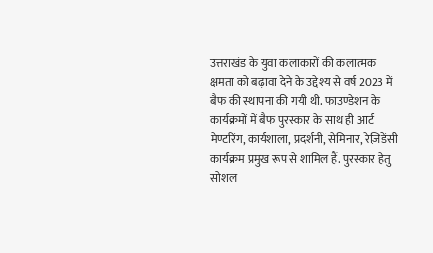उत्तराखंड के युवा कलाकारों की कलात्मक क्षमता को बढ़ावा देने के उद्देश्य से वर्ष 2023 में बैफ की स्थापना की गयी थी. फाउण्डेशन के कार्यक्रमों में बैफ पुरस्कार के साथ ही आर्ट मेण्टरिंग, कार्यशाला, प्रदर्शनी, सेमिनार, रेज़िडेंसी कार्यक्रम प्रमुख रूप से शामिल हैं. पुरस्कार हेतु सोशल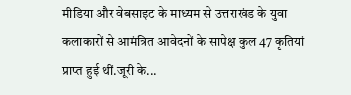मीडिया और वेबसाइट के माध्यम से उत्तराखंड के युवा कलाकारों से आमंत्रित आवेदनों के सापेक्ष कुल 47 कृतियां प्राप्त हुई थीं.जूरी के...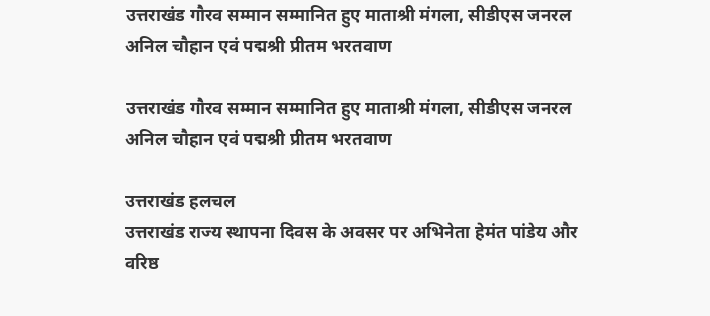उत्तराखंड गौरव सम्मान सम्मानित हुए माताश्री मंगला, सीडीएस जनरल अनिल चौहान एवं पद्मश्री प्रीतम भरतवाण

उत्तराखंड गौरव सम्मान सम्मानित हुए माताश्री मंगला, सीडीएस जनरल अनिल चौहान एवं पद्मश्री प्रीतम भरतवाण

उत्तराखंड हलचल
उत्तराखंड राज्य स्थापना दिवस के अवसर पर अभिनेता हेमंत पांडेय और वरिष्ठ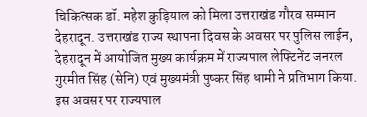चिकित्सक डॉ. महेश कुड़ियाल को मिला उत्तराखंड गौरव सम्मान देहरादून. उत्तराखंड राज्य स्थापना दिवस के अवसर पर पुलिस लाईन, देहरादून में आयोजित मुख्य कार्यक्रम में राज्यपाल लेफ्टिनेंट जनरल गुरमीत सिंह (सेनि) एवं मुख्यमंत्री पुष्कर सिंह धामी ने प्रतिभाग किया. इस अवसर पर राज्यपाल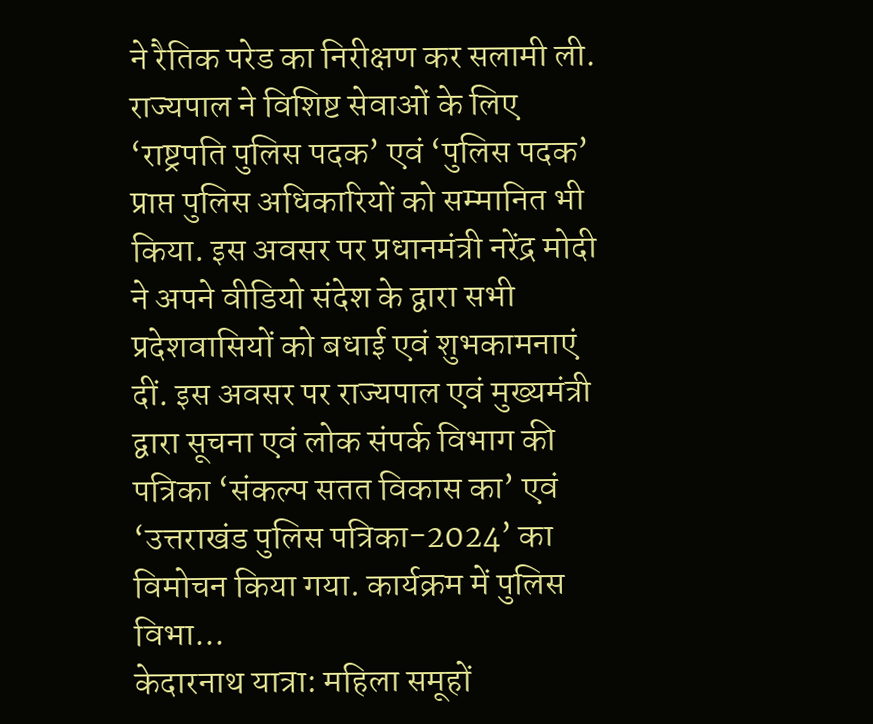ने रैतिक परेड का निरीक्षण कर सलामी ली. राज्यपाल ने विशिष्ट सेवाओं के लिए ‘राष्ट्रपति पुलिस पदक’ एवं ‘पुलिस पदक’ प्राप्त पुलिस अधिकारियों को सम्मानित भी किया. इस अवसर पर प्रधानमंत्री नरेंद्र मोदी ने अपने वीडियो संदेश के द्वारा सभी प्रदेशवासियों को बधाई एवं शुभकामनाएं दीं. इस अवसर पर राज्यपाल एवं मुख्यमंत्री द्वारा सूचना एवं लोक संपर्क विभाग की पत्रिका ‘संकल्प सतत विकास का’ एवं ‘उत्तराखंड पुलिस पत्रिका-2024’ का विमोचन किया गया. कार्यक्रम में पुलिस विभा...
केदारनाथ यात्रा: महिला समूहों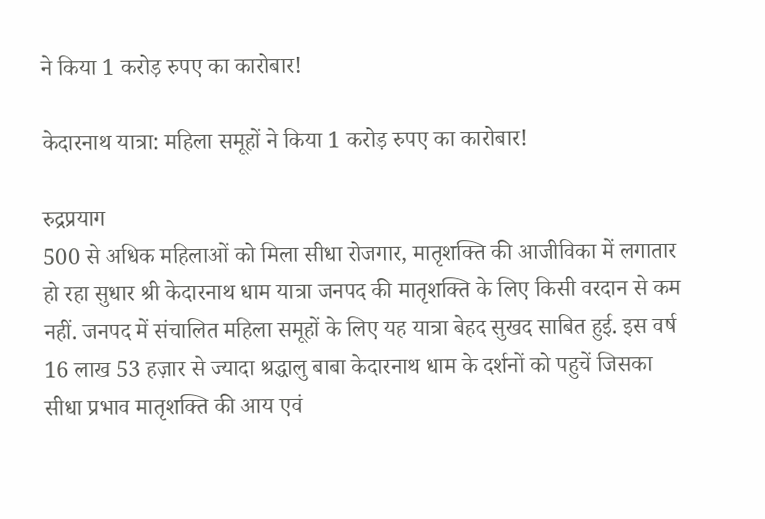ने किया 1 करोड़ रुपए का कारोबार!

केदारनाथ यात्रा: महिला समूहों ने किया 1 करोड़ रुपए का कारोबार!

रुद्रप्रयाग
500 से अधिक महिलाओं को मिला सीधा रोजगार, मातृशक्ति की आजीविका में लगातार हो रहा सुधार श्री केदारनाथ धाम यात्रा जनपद की मातृशक्ति के लिए किसी वरदान से कम नहीं. जनपद में संचालित महिला समूहों के लिए यह यात्रा बेहद सुखद साबित हुई. इस वर्ष 16 लाख 53 हज़ार से ज्यादा श्रद्धालु बाबा केदारनाथ धाम के दर्शनों को पहुचें जिसका सीधा प्रभाव मातृशक्ति की आय एवं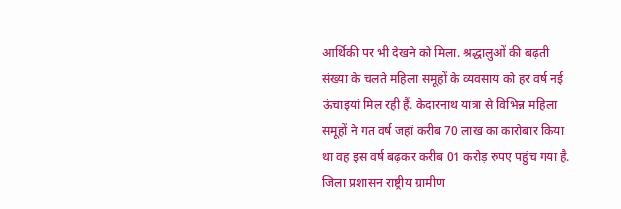आर्थिकी पर भी देखने को मिला. श्रद्धालुओं की बढ़ती संख्या के चलते महिला समूहों के व्यवसाय को हर वर्ष नई ऊंचाइयां मिल रही हैं. केदारनाथ यात्रा से विभिन्न महिला समूहों ने गत वर्ष जहां करीब 70 लाख का कारोबार किया था वह इस वर्ष बढ़कर करीब 01 करोड़ रुपए पहुंच गया है. जिला प्रशासन राष्ट्रीय ग्रामीण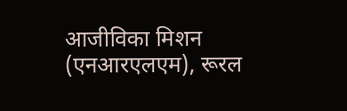आजीविका मिशन (एनआरएलएम), रूरल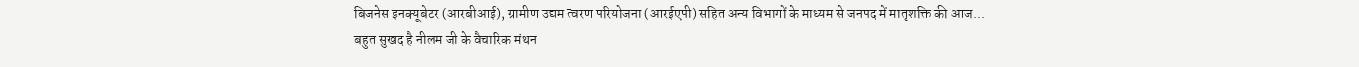बिजनेस इनक्यूबेटर (आरबीआई), ग्रामीण उद्यम त्वरण परियोजना (आरईएपी) सहित अन्य विभागों के माध्यम से जनपद में मातृशक्ति की आज...
बहुत सुखद है नीलम जी के वैचारिक मंथन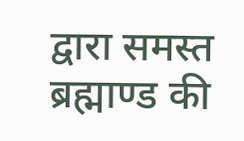द्वारा समस्त ब्रह्माण्ड की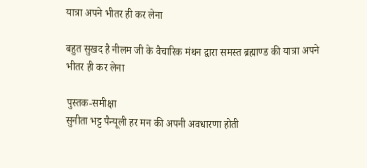यात्रा अपने भीतर ही कर लेना

बहुत सुखद है नीलम जी के वैचारिक मंथन द्वारा समस्त ब्रह्माण्ड की यात्रा अपने भीतर ही कर लेना

पुस्तक-समीक्षा
सुनीता भट्ट पैन्यूली हर मन की अपनी अवधारणा होती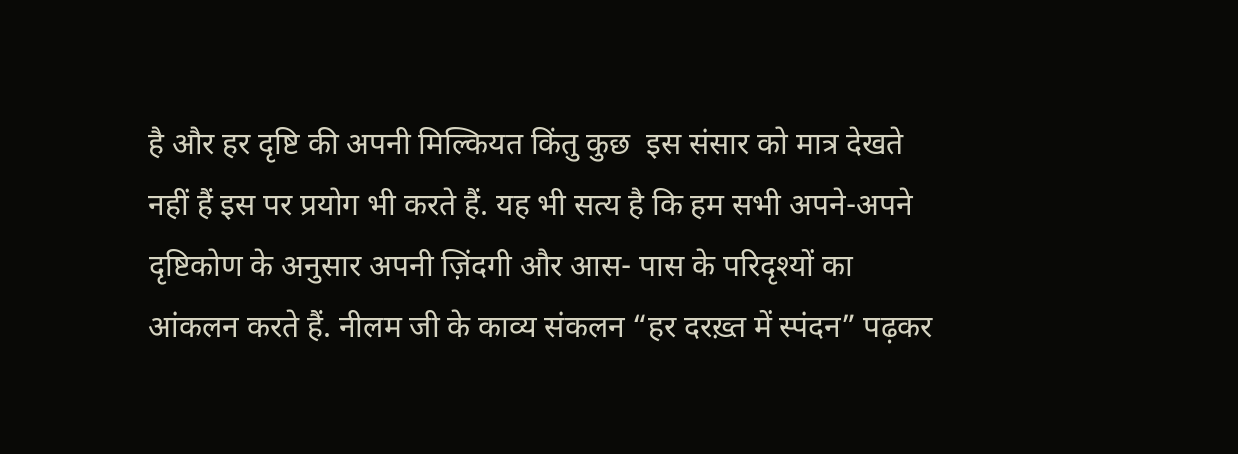है और हर दृष्टि की अपनी मिल्कियत किंतु कुछ  इस संसार को मात्र देखते नहीं हैं इस पर प्रयोग भी करते हैं. यह भी सत्य है कि हम सभी अपने-अपने दृष्टिकोण के अनुसार अपनी ज़िंदगी और आस- पास के परिदृश्यों का आंकलन करते हैं. नीलम जी के काव्य संकलन “हर दरख़्त में स्पंदन” पढ़कर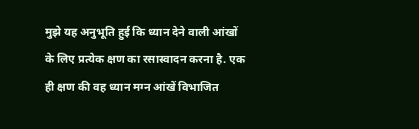मुझे यह अनुभूति हुई कि ध्यान देने वाली आंखों के लिए प्रत्येक क्षण का रसास्वादन करना है. एक ही क्षण की वह ध्यान मग्न आंखें विभाजित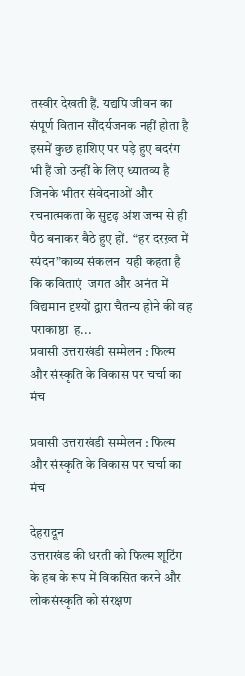तस्वीर देखती हैं. यद्यपि जीवन का संपूर्ण वितान सौंदर्यजनक नहीं होता है इसमें कुछ हाशिए पर पड़े हुए बदरंग भी हैं जो उन्हीं के लिए ध्यातव्य है जिनके भीतर संवेदनाओं और रचनात्मकता के सुदृढ़ अंश जन्म से ही पैठ बनाकर बैठे हुए हों.  “हर दरख़्त में स्पंदन”काव्य संकलन  यही कहता है कि कविताएं  जगत और अनंत में विद्यमान दृश्यों द्वारा चैतन्य होने की वह पराकाष्ठा  ह...
प्रवासी उत्तराखंडी सम्मेलन : फिल्म और संस्कृति के विकास पर चर्चा का मंच

प्रवासी उत्तराखंडी सम्मेलन : फिल्म और संस्कृति के विकास पर चर्चा का मंच

देहरादून
उत्तराखंड की धरती को फिल्म शूटिंग के हब के रूप में विकसित करने और लोकसंस्कृति को संरक्षण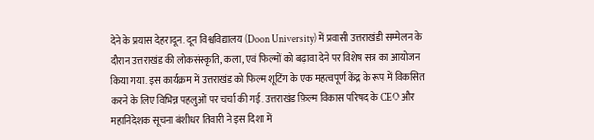देने के प्रयास देहरादून. दून विश्वविद्यालय (Doon University) में प्रवासी उत्तराखंडी सम्मेलन के दौरान उत्तराखंड की लोकसंस्कृति, कला, एवं फिल्मों को बढ़ावा देने पर विशेष सत्र का आयोजन किया गया. इस कार्यक्रम में उत्तराखंड को फिल्म शूटिंग के एक महत्वपूर्ण केंद्र के रूप में विकसित करने के लिए विभिन्न पहलुओं पर चर्चा की गई. उत्तराखंड फ़िल्म विकास परिषद के CEO और महानिदेशक सूचना बंशीधर तिवारी ने इस दिशा में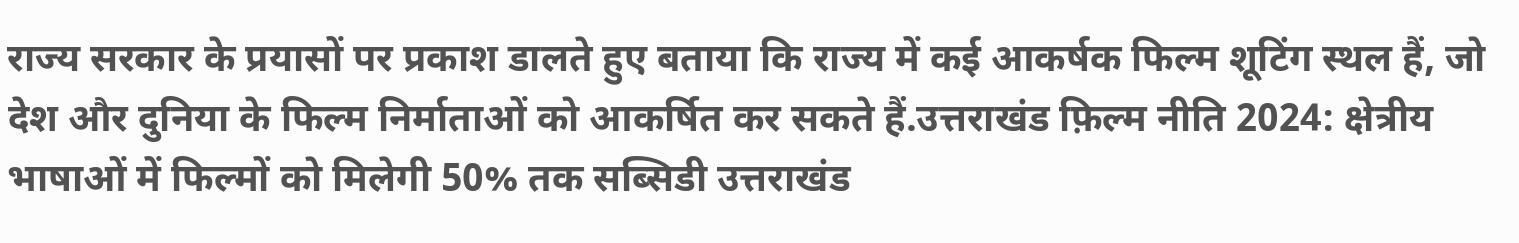राज्य सरकार के प्रयासों पर प्रकाश डालते हुए बताया कि राज्य में कई आकर्षक फिल्म शूटिंग स्थल हैं, जो देश और दुनिया के फिल्म निर्माताओं को आकर्षित कर सकते हैं.उत्तराखंड फ़िल्म नीति 2024: क्षेत्रीय भाषाओं में फिल्मों को मिलेगी 50% तक सब्सिडी उत्तराखंड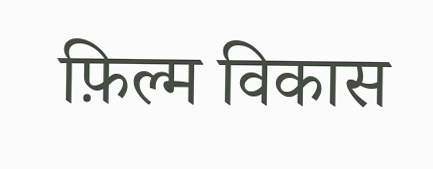फ़िल्म विकास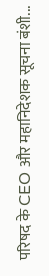परिषद के CEO और महानिदेशक सूचना बंशी...